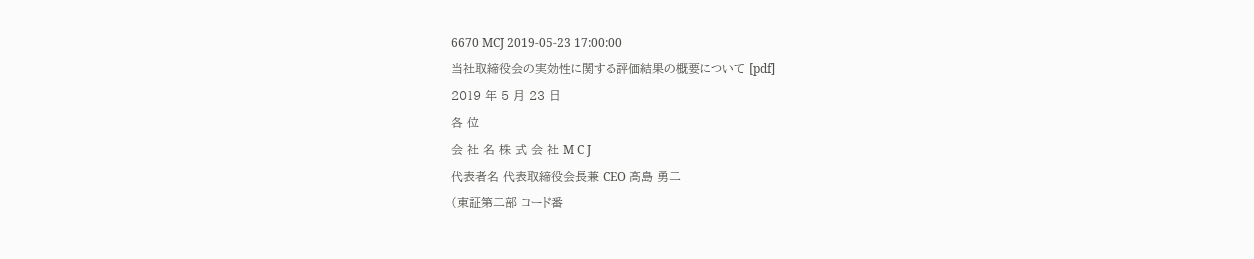6670 MCJ 2019-05-23 17:00:00
当社取締役会の実効性に関する評価結果の概要について [pdf]
2019 年 5 月 23 日
各 位
会 社 名 株 式 会 社 M C J
代表者名 代表取締役会長兼 CEO 髙島 勇二
(東証第二部 コード番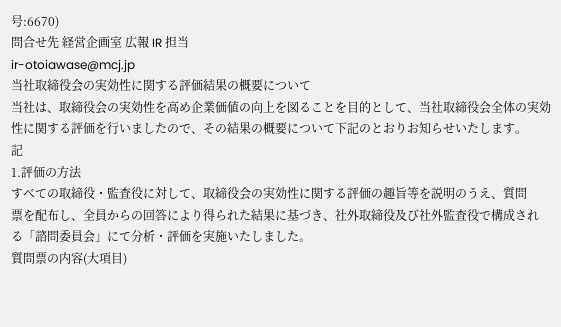号:6670)
問合せ先 経営企画室 広報 IR 担当
ir-otoiawase@mcj.jp
当社取締役会の実効性に関する評価結果の概要について
当社は、取締役会の実効性を高め企業価値の向上を図ることを目的として、当社取締役会全体の実効
性に関する評価を行いましたので、その結果の概要について下記のとおりお知らせいたします。
記
1.評価の方法
すべての取締役・監査役に対して、取締役会の実効性に関する評価の趣旨等を説明のうえ、質問
票を配布し、全員からの回答により得られた結果に基づき、社外取締役及び社外監査役で構成され
る「諮問委員会」にて分析・評価を実施いたしました。
質問票の内容(大項目)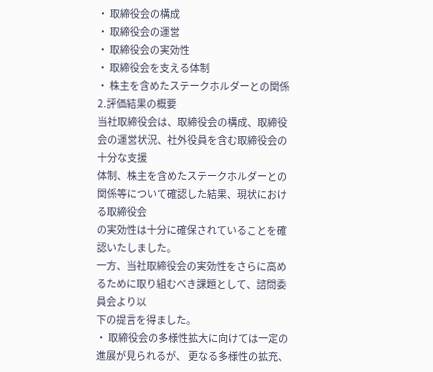・ 取締役会の構成
・ 取締役会の運営
・ 取締役会の実効性
・ 取締役会を支える体制
・ 株主を含めたステークホルダーとの関係
2.評価結果の概要
当社取締役会は、取締役会の構成、取締役会の運営状況、社外役員を含む取締役会の十分な支援
体制、株主を含めたステークホルダーとの関係等について確認した結果、現状における取締役会
の実効性は十分に確保されていることを確認いたしました。
一方、当社取締役会の実効性をさらに高めるために取り組むべき課題として、諮問委員会より以
下の提言を得ました。
・ 取締役会の多様性拡大に向けては一定の進展が見られるが、 更なる多様性の拡充、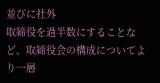並びに社外
取締役を過半数にすることなど、取締役会の構成についてより一層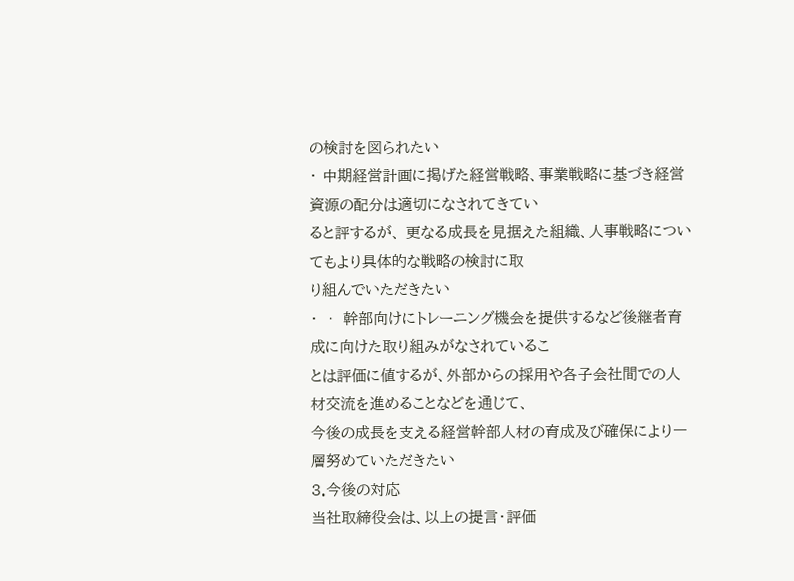の検討を図られたい
・ 中期経営計画に掲げた経営戦略、事業戦略に基づき経営資源の配分は適切になされてきてい
ると評するが、 更なる成長を見据えた組織、人事戦略についてもより具体的な戦略の検討に取
り組んでいただきたい
・ ‧ 幹部向けにトレーニング機会を提供するなど後継者育成に向けた取り組みがなされているこ
とは評価に値するが、外部からの採用や各子会社間での人材交流を進めることなどを通じて、
今後の成長を支える経営幹部人材の育成及び確保により一層努めていただきたい
3.今後の対応
当社取締役会は、以上の提言・評価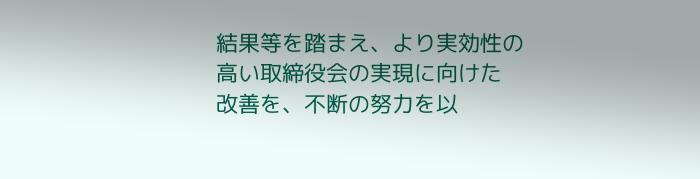結果等を踏まえ、より実効性の高い取締役会の実現に向けた
改善を、不断の努力を以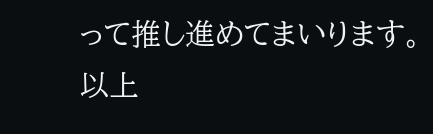って推し進めてまいります。
以上